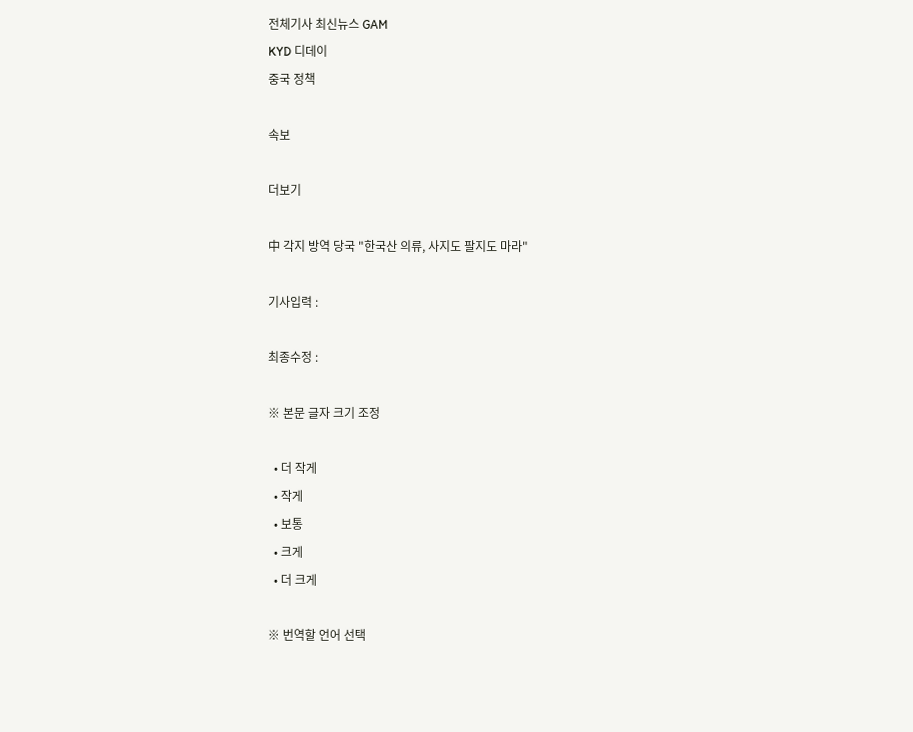전체기사 최신뉴스 GAM
KYD 디데이
중국 정책

속보

더보기

中 각지 방역 당국 "한국산 의류, 사지도 팔지도 마라"

기사입력 :

최종수정 :

※ 본문 글자 크기 조정

  • 더 작게
  • 작게
  • 보통
  • 크게
  • 더 크게

※ 번역할 언어 선택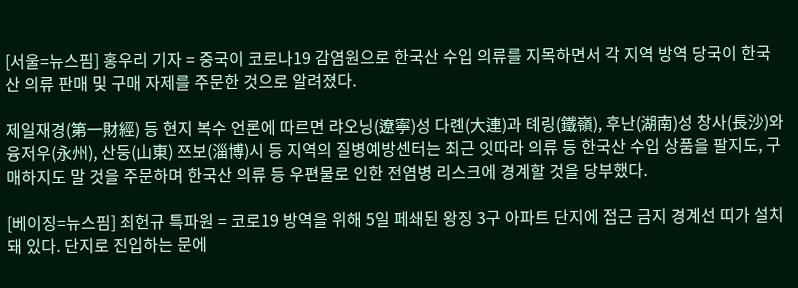[서울=뉴스핌] 홍우리 기자 = 중국이 코로나19 감염원으로 한국산 수입 의류를 지목하면서 각 지역 방역 당국이 한국산 의류 판매 및 구매 자제를 주문한 것으로 알려졌다.

제일재경(第一財經) 등 현지 복수 언론에 따르면 랴오닝(遼寧)성 다롄(大連)과 톄링(鐵嶺), 후난(湖南)성 창사(長沙)와 융저우(永州), 산둥(山東) 쯔보(淄博)시 등 지역의 질병예방센터는 최근 잇따라 의류 등 한국산 수입 상품을 팔지도, 구매하지도 말 것을 주문하며 한국산 의류 등 우편물로 인한 전염병 리스크에 경계할 것을 당부했다.

[베이징=뉴스핌] 최헌규 특파원 = 코로19 방역을 위해 5일 페쇄된 왕징 3구 아파트 단지에 접근 금지 경계선 띠가 설치돼 있다. 단지로 진입하는 문에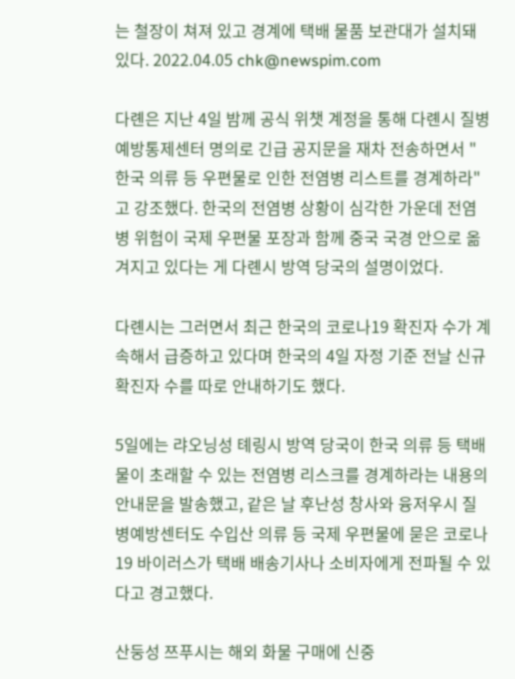는 철장이 쳐져 있고 경계에 택배 물품 보관대가 설치돼 있다. 2022.04.05 chk@newspim.com

다롄은 지난 4일 밤께 공식 위챗 계정을 통해 다롄시 질병예방통제센터 명의로 긴급 공지문을 재차 전송하면서 "한국 의류 등 우편물로 인한 전염병 리스트를 경계하라"고 강조했다. 한국의 전염병 상황이 심각한 가운데 전염병 위험이 국제 우편물 포장과 함께 중국 국경 안으로 옮겨지고 있다는 게 다롄시 방역 당국의 설명이었다.

다롄시는 그러면서 최근 한국의 코로나19 확진자 수가 계속해서 급증하고 있다며 한국의 4일 자정 기준 전날 신규 확진자 수를 따로 안내하기도 했다.

5일에는 랴오닝성 톄링시 방역 당국이 한국 의류 등 택배물이 초래할 수 있는 전염병 리스크를 경계하라는 내용의 안내문을 발송했고, 같은 날 후난성 창사와 융저우시 질병예방센터도 수입산 의류 등 국제 우편물에 묻은 코로나19 바이러스가 택배 배송기사나 소비자에게 전파될 수 있다고 경고했다.

산둥성 쯔푸시는 해외 화물 구매에 신중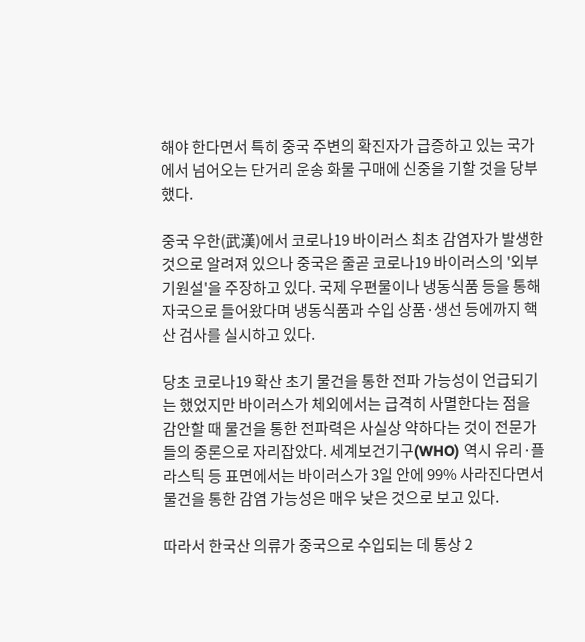해야 한다면서 특히 중국 주변의 확진자가 급증하고 있는 국가에서 넘어오는 단거리 운송 화물 구매에 신중을 기할 것을 당부했다.

중국 우한(武漢)에서 코로나19 바이러스 최초 감염자가 발생한 것으로 알려져 있으나 중국은 줄곧 코로나19 바이러스의 '외부 기원설'을 주장하고 있다. 국제 우편물이나 냉동식품 등을 통해 자국으로 들어왔다며 냉동식품과 수입 상품·생선 등에까지 핵산 검사를 실시하고 있다.

당초 코로나19 확산 초기 물건을 통한 전파 가능성이 언급되기는 했었지만 바이러스가 체외에서는 급격히 사멸한다는 점을 감안할 때 물건을 통한 전파력은 사실상 약하다는 것이 전문가들의 중론으로 자리잡았다. 세계보건기구(WHO) 역시 유리·플라스틱 등 표면에서는 바이러스가 3일 안에 99% 사라진다면서 물건을 통한 감염 가능성은 매우 낮은 것으로 보고 있다.

따라서 한국산 의류가 중국으로 수입되는 데 통상 2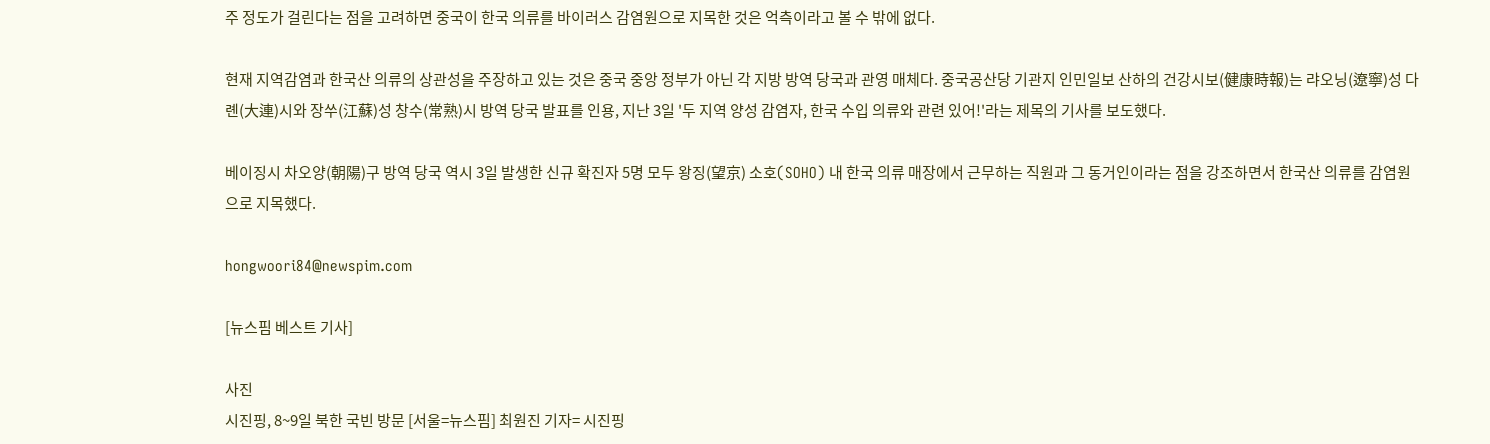주 정도가 걸린다는 점을 고려하면 중국이 한국 의류를 바이러스 감염원으로 지목한 것은 억측이라고 볼 수 밖에 없다.

현재 지역감염과 한국산 의류의 상관성을 주장하고 있는 것은 중국 중앙 정부가 아닌 각 지방 방역 당국과 관영 매체다. 중국공산당 기관지 인민일보 산하의 건강시보(健康時報)는 랴오닝(遼寧)성 다롄(大連)시와 장쑤(江蘇)성 창수(常熟)시 방역 당국 발표를 인용, 지난 3일 '두 지역 양성 감염자, 한국 수입 의류와 관련 있어!'라는 제목의 기사를 보도했다.

베이징시 차오양(朝陽)구 방역 당국 역시 3일 발생한 신규 확진자 5명 모두 왕징(望京) 소호(SOHO) 내 한국 의류 매장에서 근무하는 직원과 그 동거인이라는 점을 강조하면서 한국산 의류를 감염원으로 지목했다.

hongwoori84@newspim.com

[뉴스핌 베스트 기사]

사진
시진핑, 8~9일 북한 국빈 방문 [서울=뉴스핌] 최원진 기자= 시진핑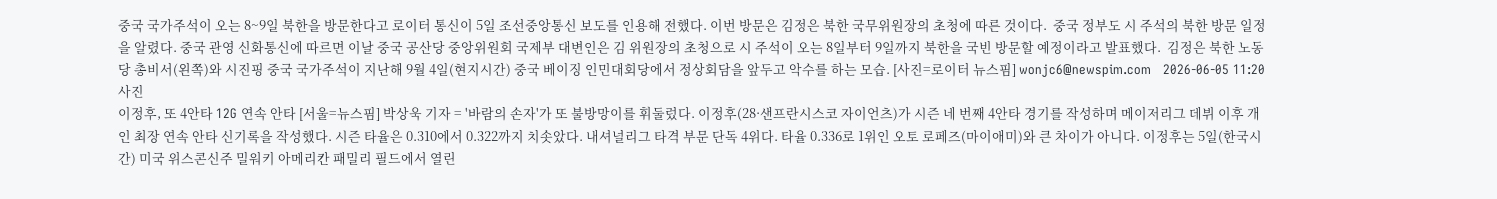중국 국가주석이 오는 8~9일 북한을 방문한다고 로이터 통신이 5일 조선중앙통신 보도를 인용해 전했다. 이번 방문은 김정은 북한 국무위원장의 초청에 따른 것이다.  중국 정부도 시 주석의 북한 방문 일정을 알렸다. 중국 관영 신화통신에 따르면 이날 중국 공산당 중앙위원회 국제부 대변인은 김 위원장의 초청으로 시 주석이 오는 8일부터 9일까지 북한을 국빈 방문할 예정이라고 발표했다.  김정은 북한 노동당 총비서(왼쪽)와 시진핑 중국 국가주석이 지난해 9월 4일(현지시간) 중국 베이징 인민대회당에서 정상회담을 앞두고 악수를 하는 모습. [사진=로이터 뉴스핌] wonjc6@newspim.com   2026-06-05 11:20
사진
이정후, 또 4안타 12G 연속 안타 [서울=뉴스핌] 박상욱 기자 = '바람의 손자'가 또 불방망이를 휘둘렀다. 이정후(28·샌프란시스코 자이언츠)가 시즌 네 번째 4안타 경기를 작성하며 메이저리그 데뷔 이후 개인 최장 연속 안타 신기록을 작성했다. 시즌 타율은 0.310에서 0.322까지 치솟았다. 내셔널리그 타격 부문 단독 4위다. 타율 0.336로 1위인 오토 로페즈(마이애미)와 큰 차이가 아니다. 이정후는 5일(한국시간) 미국 위스콘신주 밀워키 아메리칸 패밀리 필드에서 열린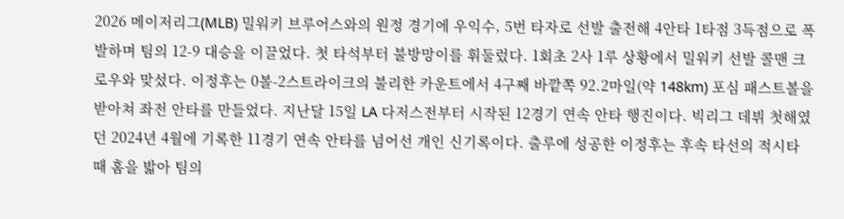2026 메이저리그(MLB) 밀워키 브루어스와의 원정 경기에 우익수, 5번 타자로 선발 출전해 4안타 1타점 3득점으로 폭발하며 팀의 12-9 대승을 이끌었다. 첫 타석부터 불방망이를 휘둘렀다. 1회초 2사 1루 상황에서 밀워키 선발 콜맨 크로우와 맞섰다. 이정후는 0볼-2스트라이크의 불리한 카운트에서 4구째 바깥쪽 92.2마일(약 148km) 포심 패스트볼을 받아쳐 좌전 안타를 만들었다. 지난달 15일 LA 다저스전부터 시작된 12경기 연속 안타 행진이다. 빅리그 데뷔 첫해였던 2024년 4월에 기록한 11경기 연속 안타를 넘어선 개인 신기록이다. 출루에 성공한 이정후는 후속 타선의 적시타 때 홈을 밟아 팀의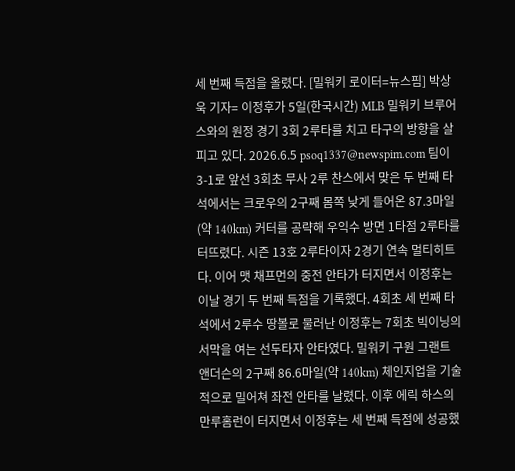세 번째 득점을 올렸다. [밀워키 로이터=뉴스핌] 박상욱 기자= 이정후가 5일(한국시간) MLB 밀워키 브루어스와의 원정 경기 3회 2루타를 치고 타구의 방향을 살피고 있다. 2026.6.5 psoq1337@newspim.com 팀이 3-1로 앞선 3회초 무사 2루 찬스에서 맞은 두 번째 타석에서는 크로우의 2구째 몸쪽 낮게 들어온 87.3마일(약 140km) 커터를 공략해 우익수 방면 1타점 2루타를 터뜨렸다. 시즌 13호 2루타이자 2경기 연속 멀티히트다. 이어 맷 채프먼의 중전 안타가 터지면서 이정후는 이날 경기 두 번째 득점을 기록했다. 4회초 세 번째 타석에서 2루수 땅볼로 물러난 이정후는 7회초 빅이닝의 서막을 여는 선두타자 안타였다. 밀워키 구원 그랜트 앤더슨의 2구째 86.6마일(약 140km) 체인지업을 기술적으로 밀어쳐 좌전 안타를 날렸다. 이후 에릭 하스의 만루홈런이 터지면서 이정후는 세 번째 득점에 성공했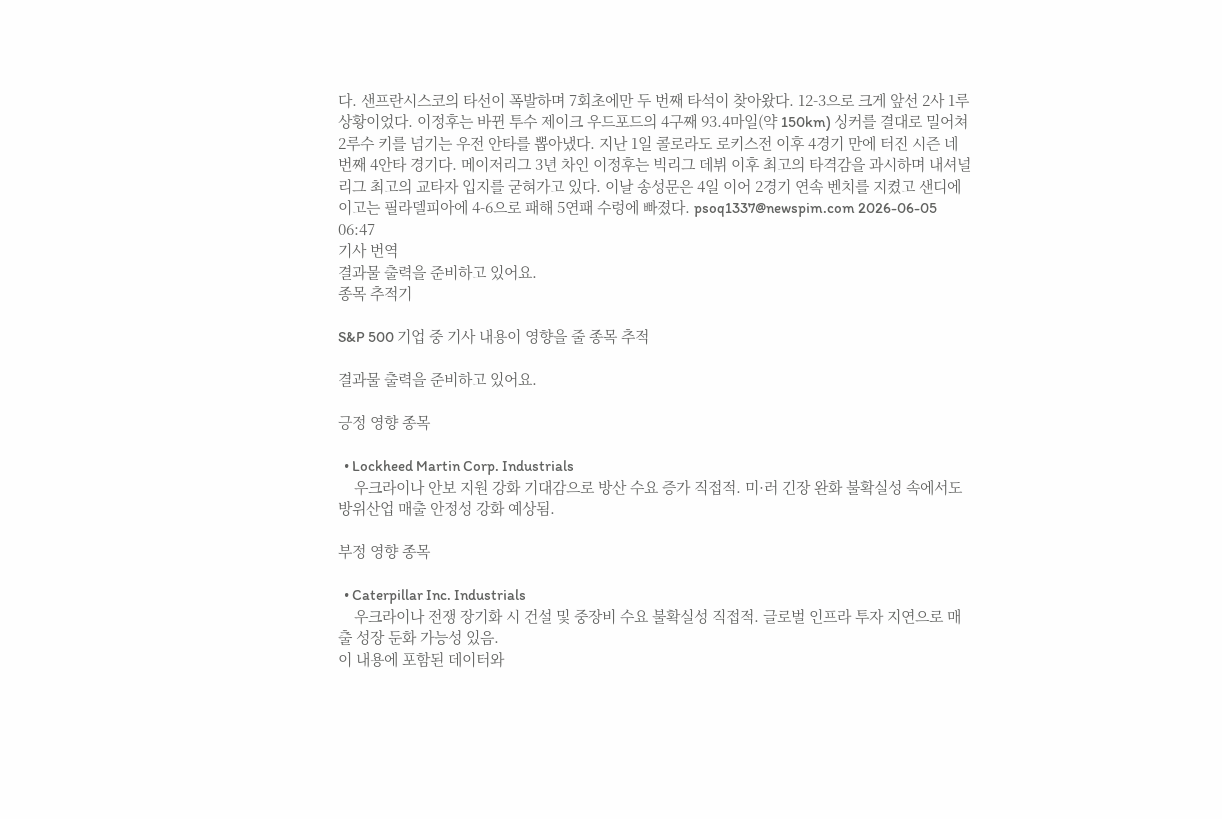다. 샌프란시스코의 타선이 폭발하며 7회초에만 두 번째 타석이 찾아왔다. 12-3으로 크게 앞선 2사 1루 상황이었다. 이정후는 바뀐 투수 제이크 우드포드의 4구째 93.4마일(약 150km) 싱커를 결대로 밀어쳐 2루수 키를 넘기는 우전 안타를 뽑아냈다. 지난 1일 콜로라도 로키스전 이후 4경기 만에 터진 시즌 네 번째 4안타 경기다. 메이저리그 3년 차인 이정후는 빅리그 데뷔 이후 최고의 타격감을 과시하며 내셔널리그 최고의 교타자 입지를 굳혀가고 있다. 이날 송성문은 4일 이어 2경기 연속 벤치를 지켰고 샌디에이고는 필라델피아에 4-6으로 패해 5연패 수렁에 빠졌다. psoq1337@newspim.com 2026-06-05 06:47
기사 번역
결과물 출력을 준비하고 있어요.
종목 추적기

S&P 500 기업 중 기사 내용이 영향을 줄 종목 추적

결과물 출력을 준비하고 있어요.

긍정 영향 종목

  • Lockheed Martin Corp. Industrials
    우크라이나 안보 지원 강화 기대감으로 방산 수요 증가 직접적. 미·러 긴장 완화 불확실성 속에서도 방위산업 매출 안정성 강화 예상됨.

부정 영향 종목

  • Caterpillar Inc. Industrials
    우크라이나 전쟁 장기화 시 건설 및 중장비 수요 불확실성 직접적. 글로벌 인프라 투자 지연으로 매출 성장 둔화 가능성 있음.
이 내용에 포함된 데이터와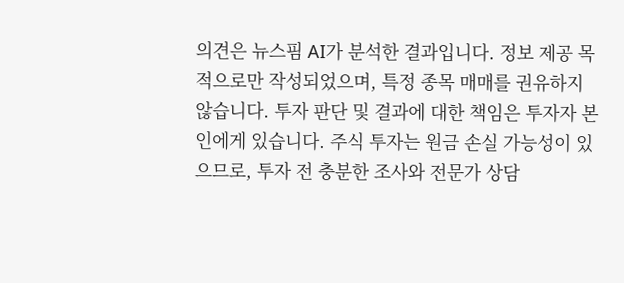의견은 뉴스핌 AI가 분석한 결과입니다. 정보 제공 목적으로만 작성되었으며, 특정 종목 매매를 권유하지 않습니다. 투자 판단 및 결과에 대한 책임은 투자자 본인에게 있습니다. 주식 투자는 원금 손실 가능성이 있으므로, 투자 전 충분한 조사와 전문가 상담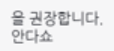을 권장합니다.
안다쇼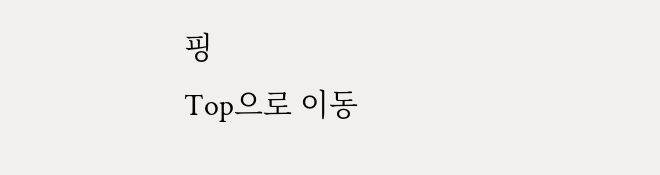핑
Top으로 이동